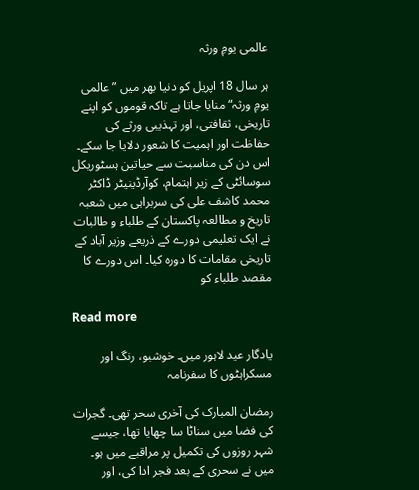عالمی یومِ ورثہ

ہر سال 18 اپریل کو دنیا بھر میں ”عالمی یومِ ورثہ“ منایا جاتا ہے تاکہ قوموں کو اپنے تاریخی، ثقافتی، اور تہذیبی ورثے کی حفاظت اور اہمیت کا شعور دلایا جا سکے۔ اس دن کی مناسبت سے حیاتین ہسٹوریکل سوسائٹی کے زیر اہتمام، کوآرڈینیٹر ڈاکٹر محمد کاشف علی کی سربراہی میں شعبہ تاریخ و مطالعہ پاکستان کے طلباء و طالبات نے ایک تعلیمی دورے کے ذریعے وزیر آباد کے تاریخی مقامات کا دورہ کیا۔ اس دورے کا مقصد طلباء کو

Read more

یادگار عید لاہور میں۔ خوشبو، رنگ اور مسکراہٹوں کا سفرنامہ

رمضان المبارک کی آخری سحر تھی۔ گجرات کی فضا میں سناٹا سا چھایا تھا، جیسے شہر روزوں کی تکمیل پر مراقبے میں ہو۔ میں نے سحری کے بعد فجر ادا کی، اور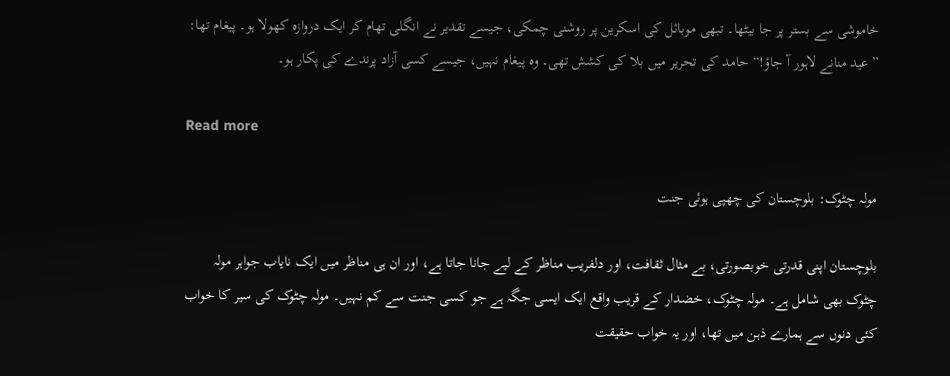خاموشی سے بستر پر جا بیٹھا۔ تبھی موبائل کی اسکرین پر روشنی چمکی، جیسے تقدیر نے انگلی تھام کر ایک دروازہ کھولا ہو۔ پیغام تھا: ”عید منانے لاہور آ جاؤ!“ حامد کی تحریر میں بلا کی کشش تھی۔ وہ پیغام نہیں، جیسے کسی آزاد پرندے کی پکار ہو۔

Read more

مولہ چٹوک: بلوچستان کی چھپی ہوئی جنت

بلوچستان اپنی قدرتی خوبصورتی، بے مثال ثقافت، اور دلفریب مناظر کے لیے جانا جاتا ہے، اور ان ہی مناظر میں ایک نایاب جواہر مولہ چٹوک بھی شامل ہے۔ مولہ چٹوک، خضدار کے قریب واقع ایک ایسی جگہ ہے جو کسی جنت سے کم نہیں۔ مولہ چٹوک کی سیر کا خواب کئی دنوں سے ہمارے ذہن میں تھا، اور یہ خواب حقیقت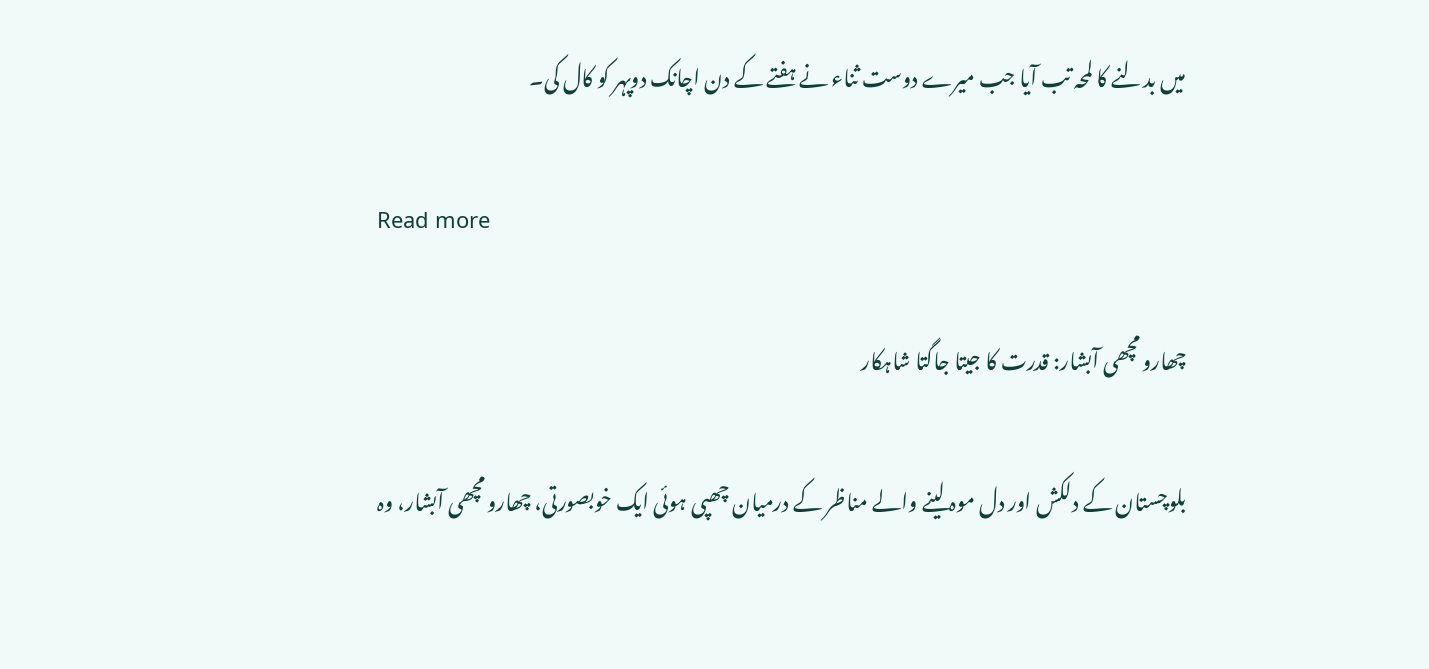میں بدلنے کا لمحہ تب آیا جب میرے دوست ثناء نے ہفتے کے دن اچانک دوپہر کو کال کی۔

Read more

چھارو مچھی آبشار: قدرت کا جیتا جاگتا شاہکار

بلوچستان کے دلکش اور دل موہ لینے والے مناظر کے درمیان چھپی ہوئی ایک خوبصورتی، چھارو مچھی آبشار، وہ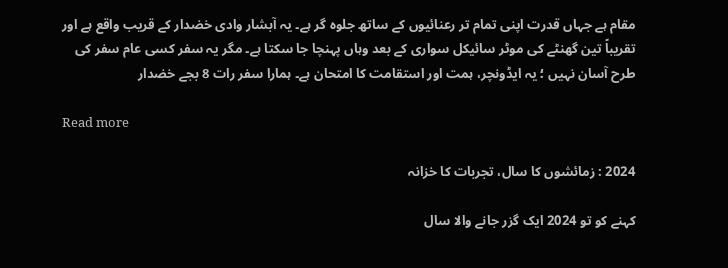مقام ہے جہاں قدرت اپنی تمام تر رعنائیوں کے ساتھ جلوہ گر ہے۔ یہ آبشار وادی خضدار کے قریب واقع ہے اور تقریباً تین گھنٹے کی موٹر سائیکل سواری کے بعد وہاں پہنچا جا سکتا ہے۔ مگر یہ سفر کسی عام سفر کی طرح آسان نہیں ؛ یہ ایڈونچر، ہمت اور استقامت کا امتحان ہے۔ ہمارا سفر رات 8 بجے خضدار

Read more

2024 : زمائشوں کا سال، تجربات کا خزانہ

کہنے کو تو 2024 ایک گزر جانے والا سال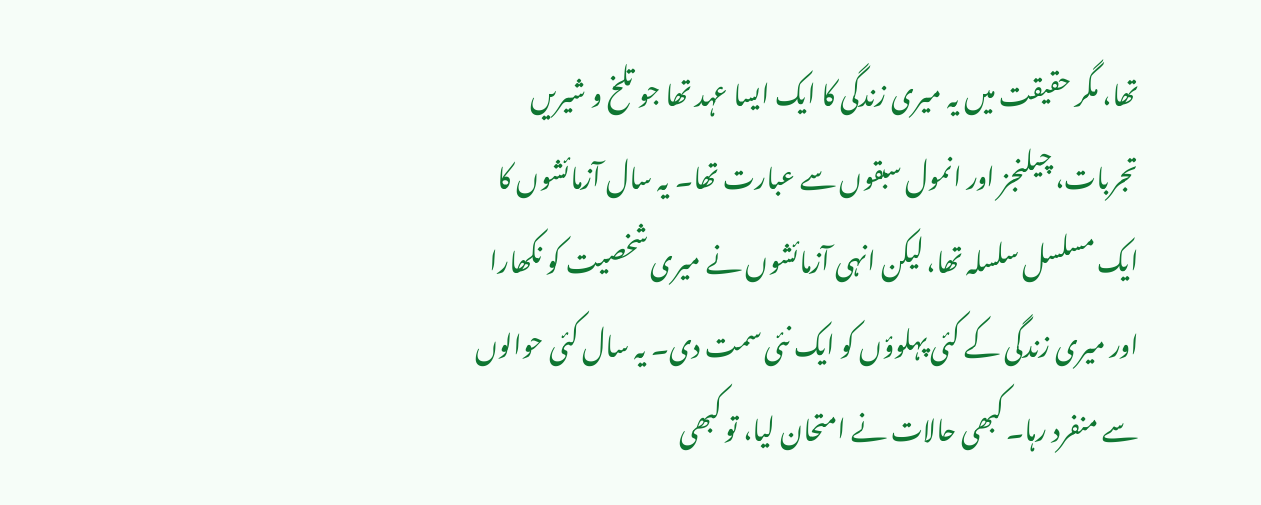تھا، مگر حقیقت میں یہ میری زندگی کا ایک ایسا عہد تھا جو تلخ و شیریں تجربات، چیلنجز اور انمول سبقوں سے عبارت تھا۔ یہ سال آزمائشوں کا ایک مسلسل سلسلہ تھا، لیکن انہی آزمائشوں نے میری شخصیت کو نکھارا اور میری زندگی کے کئی پہلوؤں کو ایک نئی سمت دی۔ یہ سال کئی حوالوں سے منفرد رہا۔ کبھی حالات نے امتحان لیا، تو کبھی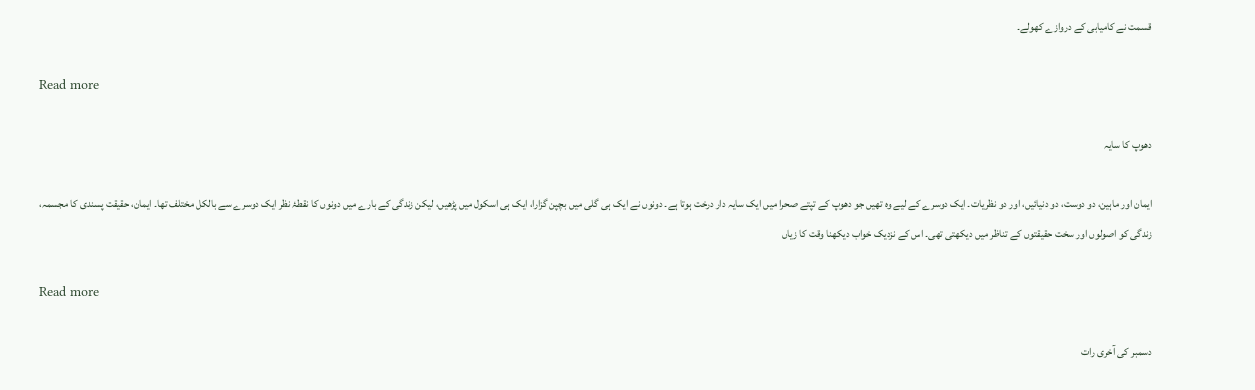قسمت نے کامیابی کے دروازے کھولے۔

Read more

دھوپ کا سایہ

ایمان اور ماہین، دو دوست، دو دنیائیں، اور دو نظریات۔ ایک دوسرے کے لیے وہ تھیں جو دھوپ کے تپتے صحرا میں ایک سایہ دار درخت ہوتا ہے۔ دونوں نے ایک ہی گلی میں بچپن گزارا، ایک ہی اسکول میں پڑھیں، لیکن زندگی کے بارے میں دونوں کا نقطۂ نظر ایک دوسرے سے بالکل مختلف تھا۔ ایمان، حقیقت پسندی کا مجسمہ، زندگی کو اصولوں اور سخت حقیقتوں کے تناظر میں دیکھتی تھی۔ اس کے نزدیک خواب دیکھنا وقت کا زیاں

Read more

دسمبر کی آخری رات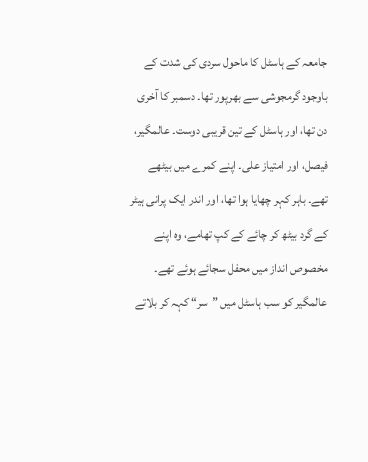جامعہ کے ہاسٹل کا ماحول سردی کی شدت کے باوجود گرمجوشی سے بھرپور تھا۔ دسمبر کا آخری دن تھا، اور ہاسٹل کے تین قریبی دوست۔ عالمگیر، فیصل، اور امتیاز علی۔ اپنے کمرے میں بیٹھے تھے۔ باہر کہر چھایا ہوا تھا، اور اندر ایک پرانی ہیٹر کے گرد بیٹھ کر چائے کے کپ تھامے، وہ اپنے مخصوص انداز میں محفل سجائے ہوئے تھے۔ عالمگیر کو سب ہاسٹل میں ”سر“ کہہ کر بلاتے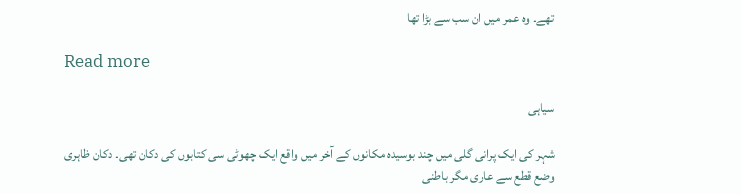تھے۔ وہ عمر میں ان سب سے بڑا تھا

Read more

سیاہی

شہر کی ایک پرانی گلی میں چند بوسیدہ مکانوں کے آخر میں واقع ایک چھوٹی سی کتابوں کی دکان تھی۔ دکان ظاہری وضع قطع سے عاری مگر باطنی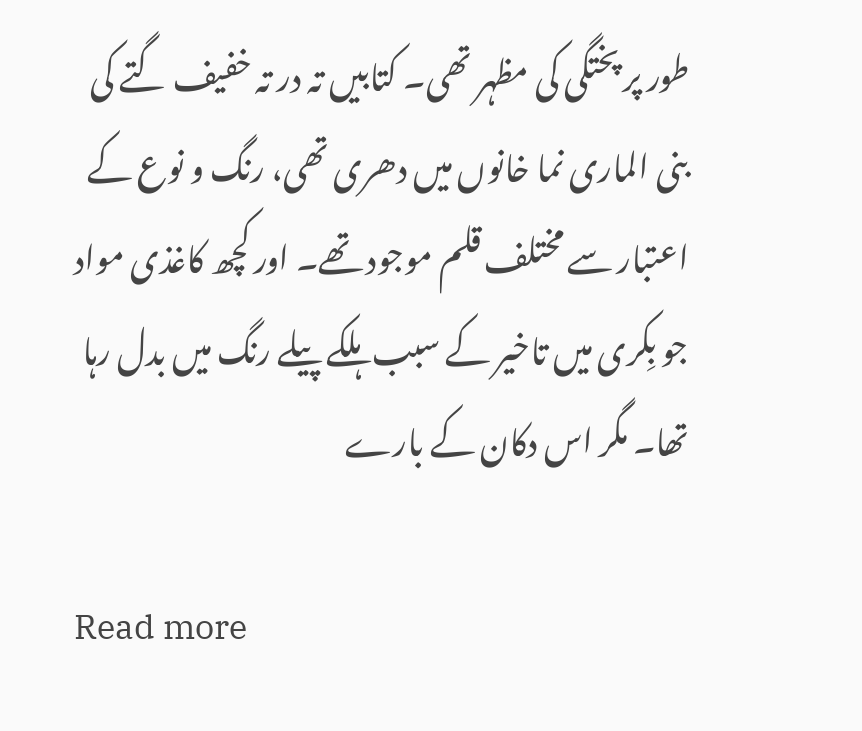طور پر پختگی کی مظہر تھی۔ کتابیں تہ در تہ خفیف گتے کی بنی الماری نما خانوں میں دھری تھی، رنگ و نوع کے اعتبار سے مختلف قلم موجود تھے۔ اور کچھ کاغذی مواد جو بِکری میں تاخیر کے سبب ہلکے پیلے رنگ میں بدل رہا تھا۔ مگر اس دکان کے بارے

Read more